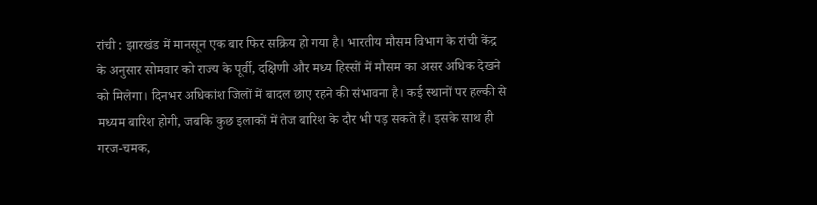रांची : झारखंड में मानसून एक बार फिर सक्रिय हो गया है। भारतीय मौसम विभाग के रांची केंद्र के अनुसार सोमवार को राज्य के पूर्वी, दक्षिणी और मध्य हिस्सों में मौसम का असर अधिक देखने को मिलेगा। दिनभर अधिकांश जिलों में बादल छाए रहने की संभावना है। कई स्थानों पर हल्की से मध्यम बारिश होगी, जबकि कुछ इलाकों में तेज बारिश के दौर भी पड़ सकते हैं। इसके साथ ही गरज-चमक,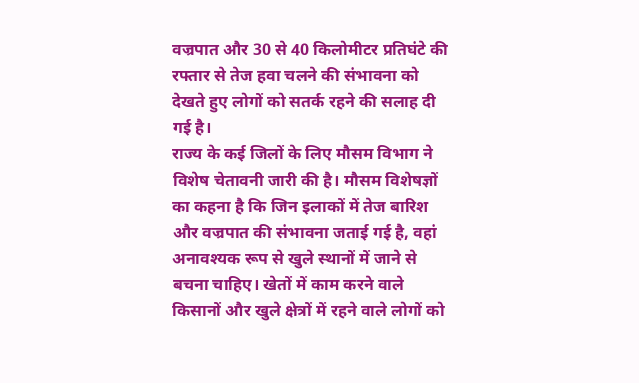वज्रपात और 30 से 40 किलोमीटर प्रतिघंटे की रफ्तार से तेज हवा चलने की संभावना को देखते हुए लोगों को सतर्क रहने की सलाह दी गई है।
राज्य के कई जिलों के लिए मौसम विभाग ने विशेष चेतावनी जारी की है। मौसम विशेषज्ञों का कहना है कि जिन इलाकों में तेज बारिश और वज्रपात की संभावना जताई गई है, वहां अनावश्यक रूप से खुले स्थानों में जाने से बचना चाहिए। खेतों में काम करने वाले किसानों और खुले क्षेत्रों में रहने वाले लोगों को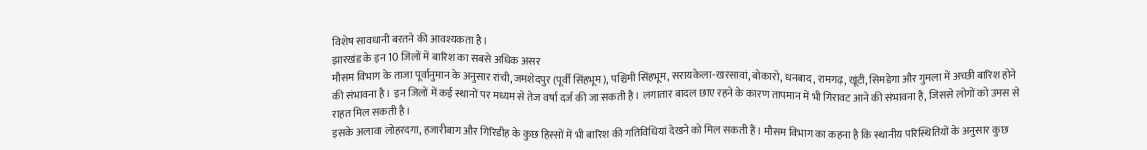विशेष सावधानी बरतने की आवश्यकता है।
झारखंड के इन 10 जिलों में बारिश का सबसे अधिक असर
मौसम विभाग के ताजा पूर्वानुमान के अनुसार रांची, जमशेदपुर (पूर्वी सिंहभूम), पश्चिमी सिंहभूम, सरायकेला-खरसावां, बोकारो, धनबाद, रामगढ़, खूंटी, सिमडेगा और गुमला में अच्छी बारिश होने की संभावना है। इन जिलों में कई स्थानों पर मध्यम से तेज वर्षा दर्ज की जा सकती है। लगातार बादल छाए रहने के कारण तापमान में भी गिरावट आने की संभावना है, जिससे लोगों को उमस से राहत मिल सकती है।
इसके अलावा लोहरदगा, हजारीबाग और गिरिडीह के कुछ हिस्सों में भी बारिश की गतिविधियां देखने को मिल सकती हैं। मौसम विभाग का कहना है कि स्थानीय परिस्थितियों के अनुसार कुछ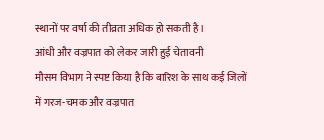स्थानों पर वर्षा की तीव्रता अधिक हो सकती है।
आंधी और वज्रपात को लेकर जारी हुई चेतावनी
मौसम विभाग ने स्पष्ट किया है कि बारिश के साथ कई जिलों में गरज-चमक और वज्रपात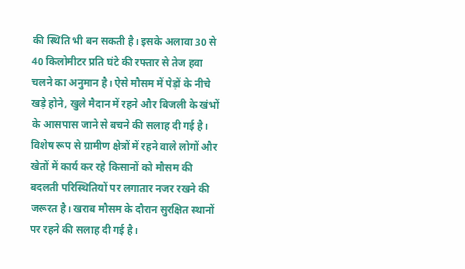की स्थिति भी बन सकती है। इसके अलावा 30 से 40 किलोमीटर प्रति घंटे की रफ्तार से तेज हवा चलने का अनुमान है। ऐसे मौसम में पेड़ों के नीचे खड़े होने, खुले मैदान में रहने और बिजली के खंभों के आसपास जाने से बचने की सलाह दी गई है।
विशेष रूप से ग्रामीण क्षेत्रों में रहने वाले लोगों और खेतों में कार्य कर रहे किसानों को मौसम की बदलती परिस्थितियों पर लगातार नजर रखने की जरूरत है। खराब मौसम के दौरान सुरक्षित स्थानों पर रहने की सलाह दी गई है।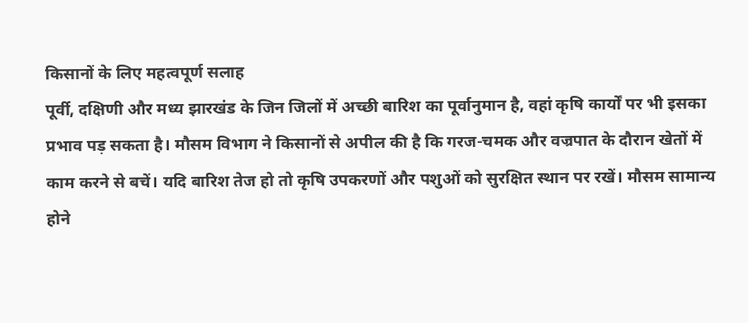किसानों के लिए महत्वपूर्ण सलाह
पूर्वी, दक्षिणी और मध्य झारखंड के जिन जिलों में अच्छी बारिश का पूर्वानुमान है, वहां कृषि कार्यों पर भी इसका प्रभाव पड़ सकता है। मौसम विभाग ने किसानों से अपील की है कि गरज-चमक और वज्रपात के दौरान खेतों में काम करने से बचें। यदि बारिश तेज हो तो कृषि उपकरणों और पशुओं को सुरक्षित स्थान पर रखें। मौसम सामान्य होने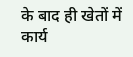के बाद ही खेतों में कार्य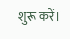शुरू करें।